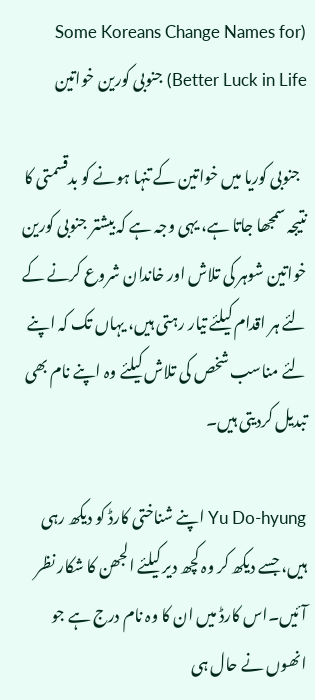(Some Koreans Change Names for Better Luck in Life) جنوبی کورین خواتین

  جنوبی کوریا میں خواتین کے تنہا ہونے کو بدقسمتی کا نتیجہ سمجھا جاتا ہے، یہی وجہ ہے کہ بیشتر جنوبی کورین خواتین شوہر کی تلاش اور خاندان شروع کرنے کے لئے ہر اقدام کیلئے تیار رہتی ہیں، یہاں تک کہ اپنے لئے مناسب شخص کی تلاش کیلئے وہ اپنے نام بھی تبدیل کردیتی ہیں۔

Yu Do-hyung اپنے شناختی کارڈ کو دیکھ رہی ہیں، جسے دیکھ کر وہ کچھ دیر کیلئے الجھن کا شکار نظر آئیں۔اس کارڈ میں ان کا وہ نام درج ہے جو انھوں نے حال ہی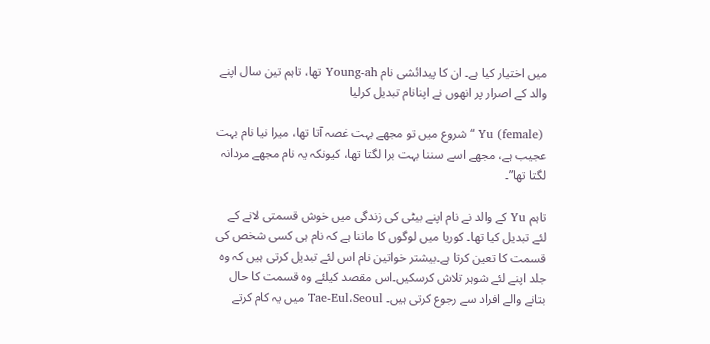میں اختیار کیا ہے۔ ان کا پیدائشی نام Young-ah تھا، تاہم تین سال اپنے والد کے اصرار پر انھوں نے اپنانام تبدیل کرلیا

 (female) Yu “شروع میں تو مجھے بہت غصہ آتا تھا، میرا نیا نام بہت عجیب ہے، مجھے اسے سننا بہت برا لگتا تھا، کیونکہ یہ نام مجھے مردانہ لگتا تھا”۔

تاہم Yu کے والد نے نام اپنے بیٹی کی زندگی میں خوش قسمتی لانے کے لئے تبدیل کیا تھا۔ کوریا میں لوگوں کا ماننا ہے کہ نام ہی کسی شخص کی قسمت کا تعین کرتا ہے۔بیشتر خواتین نام اس لئے تبدیل کرتی ہیں کہ وہ جلد اپنے لئے شوہر تلاش کرسکیں۔اس مقصد کیلئے وہ قسمت کا حال بتانے والے افراد سے رجوع کرتی ہیں۔ Tae-Eul،Seoul میں یہ کام کرتے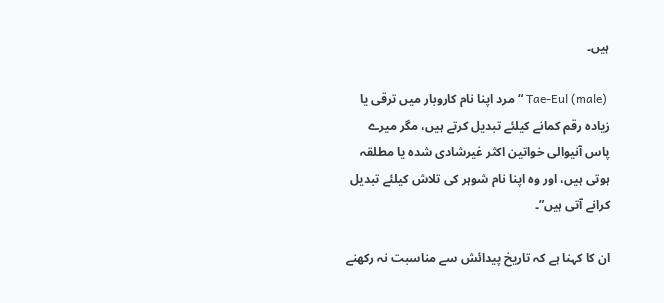ہیں۔

 (male) Tae-Eul “مرد اپنا نام کاروبار میں ترقی یا زیادہ رقم کمانے کیلئے تبدیل کرتے ہیں، مگر میرے پاس آنیوالی خواتین اکثر غیرشادی شدہ یا مطلقہ ہوتی ہیں، اور وہ اپنا نام شوہر کی تلاش کیلئے تبدیل کرانے آتی ہیں”۔

ان کا کہنا ہے کہ تاریخ پیدائش سے مناسبت نہ رکھنے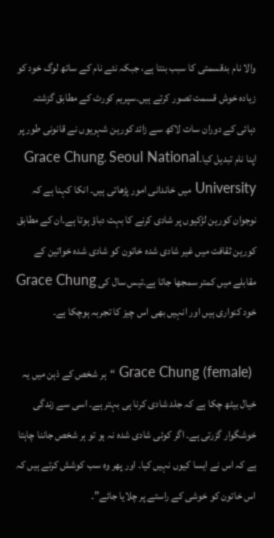والا نام بدقسمتی کا سبب بنتا ہے، جبکہ نئے نام کے ساتھ لوگ خود کو زیادہ خوش قسمت تصور کرتے ہیں۔سپریم کورٹ کے مطابق گزشتہ دہائی کے دوران سات لاکھ سے زائد کورین شہریوں نے قانونی طور پر اپنا نام تبدیل کیا۔Grace Chung، Seoul National University میں خاندانی امور پڑھاتی ہیں۔ انکا کہنا ہے کہ نوجوان کورین لڑکیوں پر شادی کرنے کا بہت دباؤ ہوتا ہے۔ان کے مطابق کورین ثقافت میں غیر شادی شدہ خاتون کو شادی شدہ خواتین کے مقابلے میں کمتر سمجھا جاتا ہے۔تیس سال کی Grace Chung خود کنواری ہیں اور انہیں بھی اس چیز کا تجربہ ہوچکا ہے۔

 (female) Grace Chung “ہر شخص کے ذہن میں یہ خیال بیٹھ چکا ہے کہ جلد شادی کرنا ہی بہتر ہے۔ اسی سے زندگی خوشگوار گزرتی ہے۔ اگر کوئی شادی شدہ نہ ہو تو ہر شخص جاننا چاہتا ہے کہ اس نے ایسا کیوں نہیں کیا۔ اور پھر وہ سب کوشش کرتے ہیں کہ اس خاتون کو خوشی کے راستے پر چلایا جائے”۔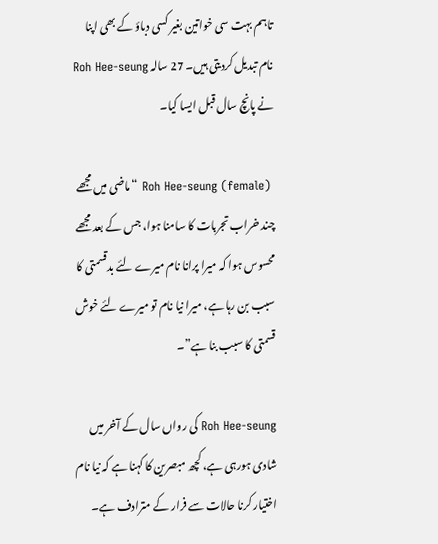تاہم بہت سی خواتین بغیر کسی دباؤ کے بھی اپنا نام تبدیل کردیتی ہیں۔ 27 سالہ Roh Hee-seung نے پانچ سال قبل ایسا کیا۔

 (female) Roh Hee-seung “ماضی میں مجھے چند خراب تجربات کا سامنا ہوا، جس کے بعد مجھے محسوس ہوا کہ میرا پرانا نام میرے لئے بدقسمتی کا سبب بن رہا ہے، میرا نیا نام تو میرے لئے خوش قسمتی کا سبب بنا ہے”۔

Roh Hee-seung کی رواں سال کے آخر میں شادی ہورہی ہے، کچھ مبصرین کا کہنا ہے کہ نیا نام اختیار کرنا حالات سے فرار کے مترادف ہے۔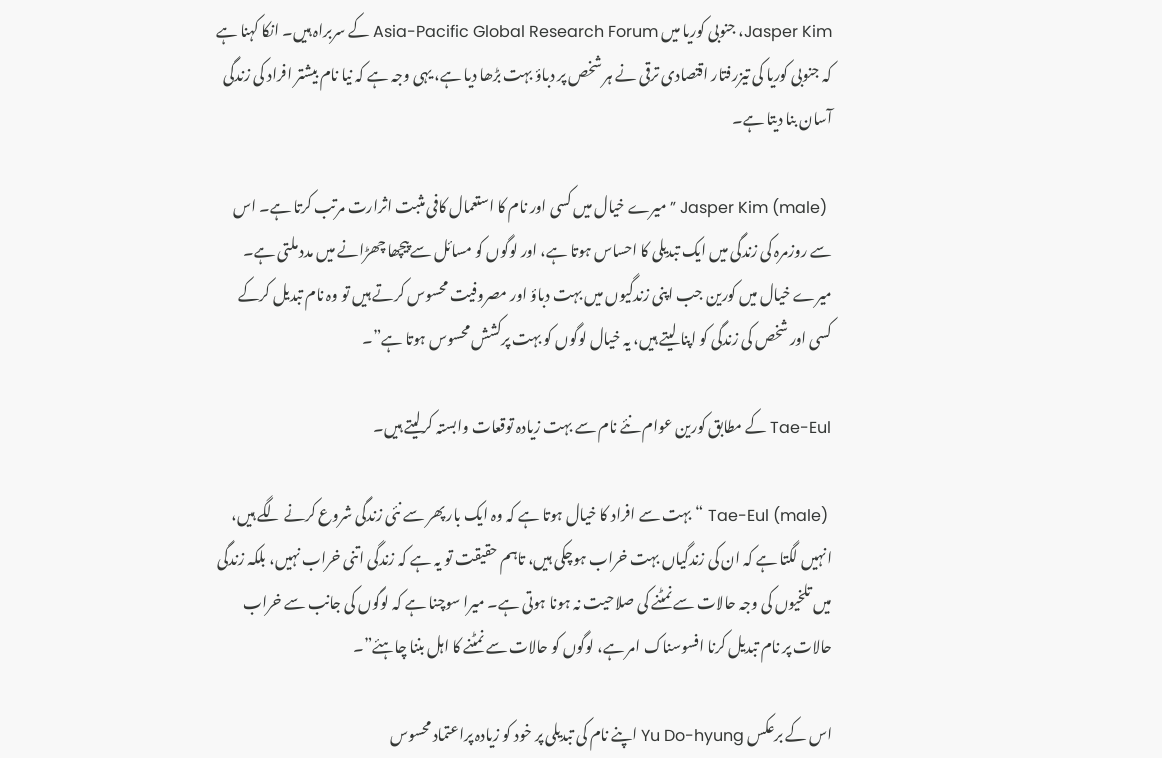Jasper Kim، جنوبی کوریا میں Asia-Pacific Global Research Forum کے سربراہ ہیں۔ انکا کہنا ہے کہ جنوبی کوریا کی تیزرفتار اقتصادی ترقی نے ہر شخص پر دباؤ بہت بڑھا دیا ہے، یہی وجہ ہے کہ نیا نام بیشتر افراد کی زندگی آسان بنا دیتا ہے۔

 (male) Jasper Kim ” میرے خیال میں کسی اور نام کا استعمال کافی مثبت اثرارت مرتب کرتا ہے۔ اس سے روزمرہ کی زندگی میں ایک تبدیلی کا احساس ہوتا ہے، اور لوگوں کو مسائل سے پیچھا چھڑانے میں مدد ملتی ہے۔ میرے خیال میں کورین جب اپنی زندگیوں میں بہت دباؤ اور مصروفیت محسوس کرتے ہیں تو وہ نام تبدیل کرکے کسی اور شخص کی زندگی کو اپنا لیتے ہیں، یہ خیال لوگوں کو بہت پرکشش محسوس ہوتا ہے”۔

Tae-Eul کے مطابق کورین عوام نئے نام سے بہت زیادہ توقعات وابستہ کرلیتے ہیں۔

 (male) Tae-Eul “بہت سے افراد کا خیال ہوتا ہے کہ وہ ایک بار پھر سے نئی زندگی شروع کرنے لگے ہیں، انہیں لگتا ہے کہ ان کی زندگیاں بہت خراب ہوچکی ہیں، تاہم حقیقت تو یہ ہے کہ زندگی اتنی خراب نہیں، بلکہ زندگی میں تلخیوں کی وجہ حالات سے نمٹنے کی صلاحیت نہ ہونا ہوتی ہے۔ میرا سوچنا ہے کہ لوگوں کی جانب سے خراب حالات پر نام تبدیل کرنا افسوسناک امر ہے، لوگوں کو حالات سے نمٹنے کا اہل بننا چاہئے”۔

اس کے برعکس Yu Do-hyung اپنے نام کی تبدیلی پر خود کو زیادہ پراعتماد محسوس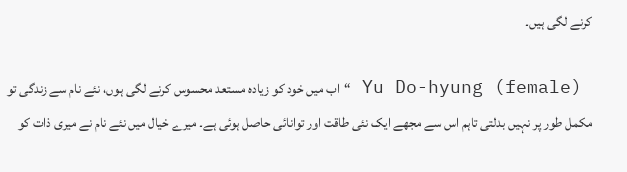کرنے لگی ہیں۔

 (female) Yu Do-hyung “اب میں خود کو زیادہ مستعد محسوس کرنے لگی ہوں، نئے نام سے زندگی تو مکمل طور پر نہیں بدلتی تاہم اس سے مجھے ایک نئی طاقت اور توانائی حاصل ہوئی ہے۔ میرے خیال میں نئے نام نے میری ذات کو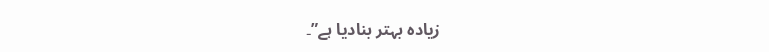زیادہ بہتر بنادیا ہے”۔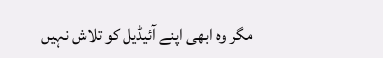مگر وہ ابھی اپنے آئیڈیل کو تلاش نہیں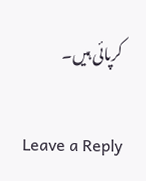کرپائی ہیں۔

Leave a Reply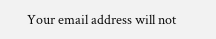Your email address will not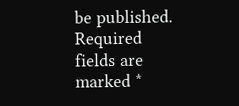be published. Required fields are marked *